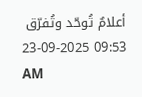أعلامٌ تُوحّد وتُفرّق
23-09-2025 09:53 AM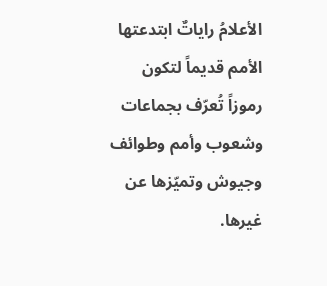الأعلامُ راياتٌ ابتدعتها الأمم قديماً لتكون رموزاً تُعرّف بجماعات وشعوب وأمم وطوائف وجيوش وتميّزها عن غيرها.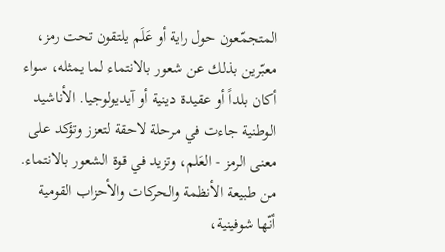المتجمّعون حول راية أو عَلَم يلتقون تحت رمز، معبّرين بذلك عن شعور بالانتماء لما يمثله، سواء أكان بلداً أو عقيدة دينية أو آيديولوجيا. الأناشيد الوطنية جاءت في مرحلة لاحقة لتعزز وتؤكد على معنى الرمز - العَلم، وتزيد في قوة الشعور بالانتماء.
من طبيعة الأنظمة والحركات والأحزاب القومية أنّها شوفينية،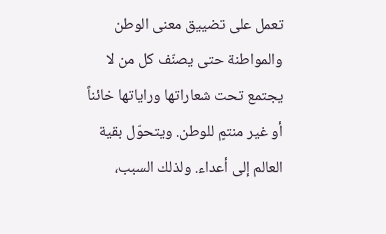تعمل على تضييق معنى الوطن والمواطنة حتى يصنّف كل من لا يجتمع تحت شعاراتها وراياتها خائناً أو غير منتمٍ للوطن. ويتحوّل بقية العالم إلى أعداء. ولذلك السبب،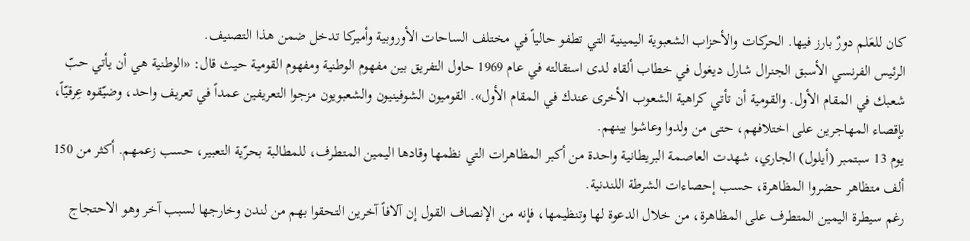كان للعَلم دورٌ بارز فيها. الحركات والأحزاب الشعبوية اليمينية التي تطفو حالياً في مختلف الساحات الأوروبية وأميركا تدخل ضمن هذا التصنيف.
الرئيس الفرنسي الأسبق الجنرال شارل ديغول في خطاب ألقاه لدى استقالته في عام 1969 حاول التفريق بين مفهوم الوطنية ومفهوم القومية حيث قال: «الوطنية هي أن يأتي حبّ شعبك في المقام الأول. والقومية أن تأتي كراهية الشعوب الأخرى عندك في المقام الأول». القوميون الشوفينيون والشعبويون مزجوا التعريفين عمداً في تعريف واحد، وضيّقوه عِرقيّاً، بإقصاء المهاجرين على اختلافهم، حتى من ولدوا وعاشوا بينهم.
يوم 13 سبتمبر (أيلول) الجاري، شهدت العاصمة البريطانية واحدة من أكبر المظاهرات التي نظمها وقادها اليمين المتطرف، للمطالبة بحرّية التعبير، حسب زعمهم. أكثر من 150 ألف متظاهر حضروا المظاهرة، حسب إحصاءات الشرطة اللندنية.
رغم سيطرة اليمين المتطرف على المظاهرة، من خلال الدعوة لها وتنظيمها، فإنه من الإنصاف القول إن آلافاً آخرين التحقوا بهم من لندن وخارجها لسبب آخر وهو الاحتجاج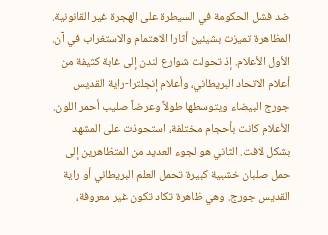ضد فشل الحكومة في السيطرة على الهجرة غير القانونية. المظاهرة تميزت بشيئين أثارا الاهتمام والاستغراب في آن. الأول الأعلام. إذ تحولت شوارع لندن إلى غابة كثيفة من أعلام الاتحاد البريطاني، وأعلام إنجلترا-راية القديس جورج البيضاء ويتوسطها طولاً وعرضاً صليب أحمر اللون. الأعلام كانت بأحجام مختلفة، استحوذت على المشهد بشكل لافت. الثاني هو لجوء العديد من المتظاهرين إلى حمل صلبان خشبية كبيرة تحمل العلم البريطاني أو راية القديس جورج. وهي ظاهرة تكاد تكون غير معروفة،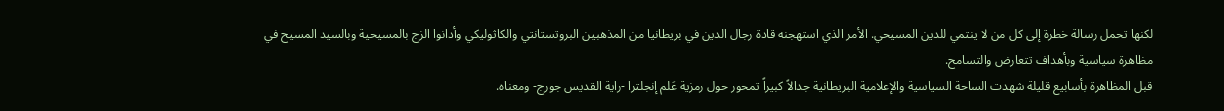لكنها تحمل رسالة خطرة إلى كل من لا ينتمي للدين المسيحي. الأمر الذي استهجنه قادة رجال الدين في بريطانيا من المذهبين البروتستانتي والكاثوليكي وأدانوا الزج بالمسيحية وبالسيد المسيح في مظاهرة سياسية وبأهداف تتعارض والتسامح.
قبل المظاهرة بأسابيع قليلة شهدت الساحة السياسية والإعلامية البريطانية جدالاً كبيراً تمحور حول رمزية عَلم إنجلترا -راية القديس جورج- ومعناه.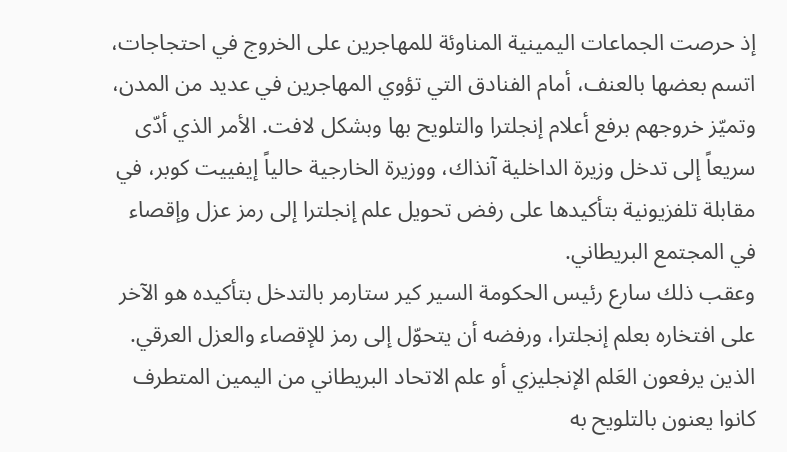إذ حرصت الجماعات اليمينية المناوئة للمهاجرين على الخروج في احتجاجات، اتسم بعضها بالعنف، أمام الفنادق التي تؤوي المهاجرين في عديد من المدن، وتميّز خروجهم برفع أعلام إنجلترا والتلويح بها وبشكل لافت. الأمر الذي أدّى سريعاً إلى تدخل وزيرة الداخلية آنذاك، ووزيرة الخارجية حالياً إيفييت كوبر، في مقابلة تلفزيونية بتأكيدها على رفض تحويل علم إنجلترا إلى رمز عزل وإقصاء في المجتمع البريطاني.
وعقب ذلك سارع رئيس الحكومة السير كير ستارمر بالتدخل بتأكيده هو الآخر على افتخاره بعلم إنجلترا، ورفضه أن يتحوّل إلى رمز للإقصاء والعزل العرقي.
الذين يرفعون العَلم الإنجليزي أو علم الاتحاد البريطاني من اليمين المتطرف كانوا يعنون بالتلويح به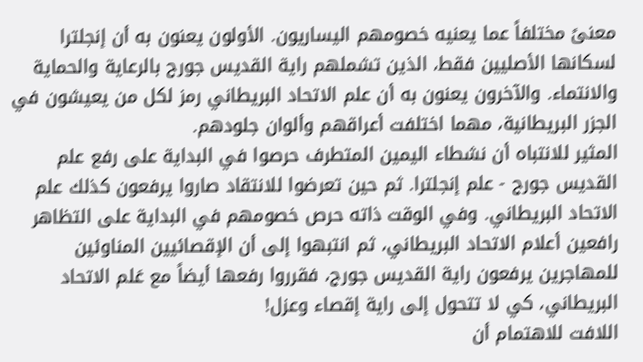معنىً مختلفاً عما يعنيه خصومهم اليساريون. الأولون يعنون به أن إنجلترا لسكانها الأصليين فقط، الذين تشملهم راية القديس جورج بالرعاية والحماية والانتماء. والآخرون يعنون به أن علم الاتحاد البريطاني رمز لكل من يعيشون في الجزر البريطانية، مهما اختلفت أعراقهم وألوان جلودهم.
المثير للانتباه أن نشطاء اليمين المتطرف حرصوا في البداية على رفع علم القديس جورج - علم إنجلترا. ثم حين تعرضوا للانتقاد صاروا يرفعون كذلك علم الاتحاد البريطاني. وفي الوقت ذاته حرص خصومهم في البداية على التظاهر رافعين أعلام الاتحاد البريطاني، ثم انتبهوا إلى أن الإقصائيين المناوئين للمهاجرين يرفعون راية القديس جورج، فقرروا رفعها أيضاً مع عَلم الاتحاد البريطاني، كي لا تتحول إلى راية إقصاء وعزل!
اللافت للاهتمام أن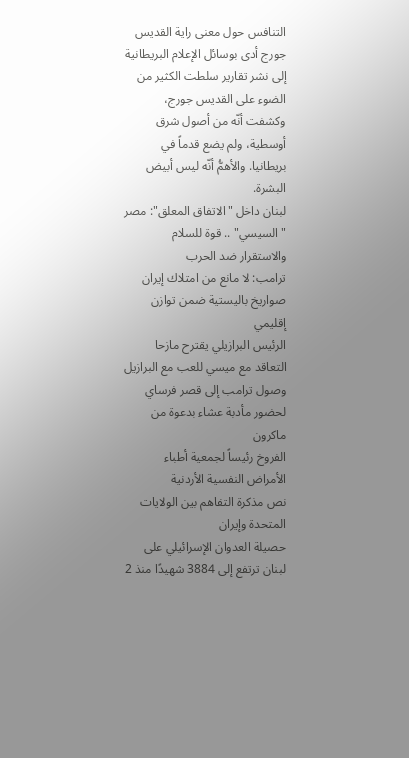التنافس حول معنى راية القديس جورج أدى بوسائل الإعلام البريطانية إلى نشر تقارير سلطت الكثير من الضوء على القديس جورج، وكشفت أنّه من أصول شرق أوسطية، ولم يضع قدماً في بريطانيا. والأهمُّ أنّه ليس أبيض البشرة.
لبنان داخل "الاتفاق المعلق": مصر "السيسي" .. قوة للسلام والاستقرار ضد الحرب
ترامب: لا مانع من امتلاك إيران صواريخ باليستية ضمن توازن إقليمي
الرئيس البرازيلي يقترح مازحا التعاقد مع ميسي للعب مع البرازيل
وصول ترامب إلى قصر فرساي لحضور مأدبة عشاء بدعوة من ماكرون
الفروخ رئيساً لجمعية أطباء الأمراض النفسية الأردنية
نص مذكرة التفاهم بين الولايات المتحدة وإيران
حصيلة العدوان الإسرائيلي على لبنان ترتفع إلى 3884 شهيدًا منذ 2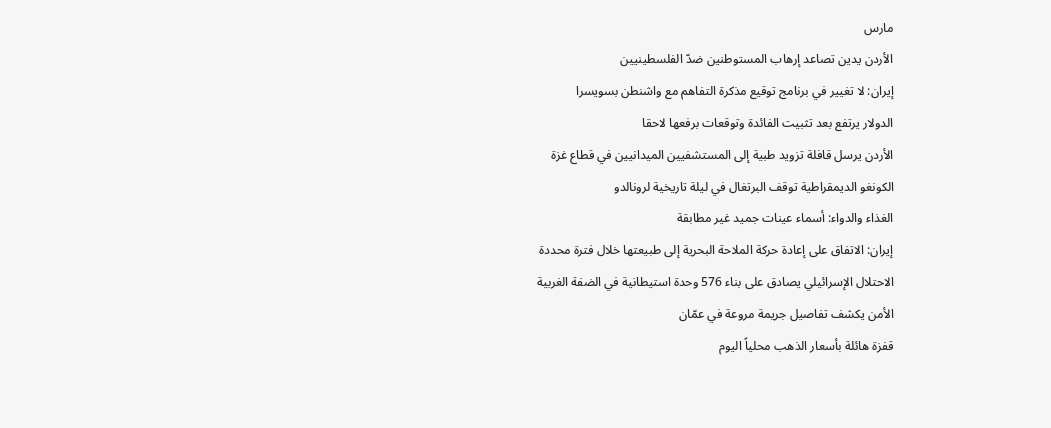مارس
الأردن يدين تصاعد إرهاب المستوطنين ضدّ الفلسطينيين
إيران: لا تغيير في برنامج توقيع مذكرة التفاهم مع واشنطن بسويسرا
الدولار يرتفع بعد تثبيت الفائدة وتوقعات برفعها لاحقا
الأردن يرسل قافلة تزويد طبية إلى المستشفيين الميدانيين في قطاع غزة
الكونغو الديمقراطية توقف البرتغال في ليلة تاريخية لرونالدو
الغذاء والدواء: أسماء عينات جميد غير مطابقة
إيران: الاتفاق على إعادة حركة الملاحة البحرية إلى طبيعتها خلال فترة محددة
الاحتلال الإسرائيلي يصادق على بناء 576 وحدة استيطانية في الضفة الغربية
الأمن يكشف تفاصيل جريمة مروعة في عمّان
قفزة هائلة بأسعار الذهب محلياً اليوم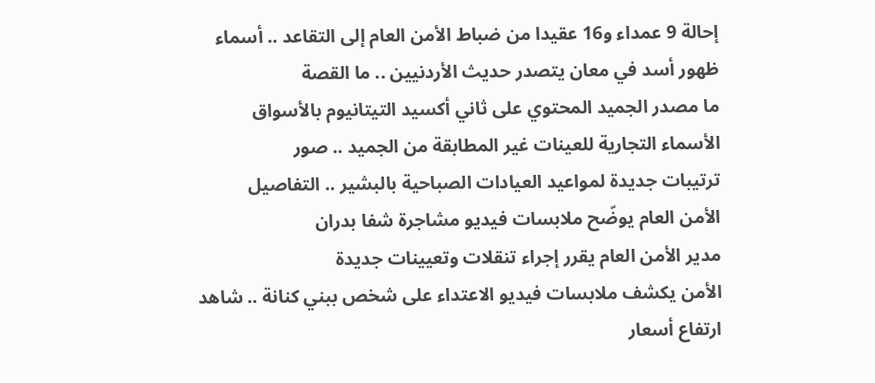إحالة 9 عمداء و16 عقيدا من ضباط الأمن العام إلى التقاعد .. أسماء
ظهور أسد في معان يتصدر حديث الأردنيين .. ما القصة
ما مصدر الجميد المحتوي على ثاني أكسيد التيتانيوم بالأسواق
الأسماء التجارية للعينات غير المطابقة من الجميد .. صور
ترتيبات جديدة لمواعيد العيادات الصباحية بالبشير .. التفاصيل
الأمن العام يوضّح ملابسات فيديو مشاجرة شفا بدران
مدير الأمن العام يقرر إجراء تنقلات وتعيينات جديدة
الأمن يكشف ملابسات فيديو الاعتداء على شخص ببني كنانة .. شاهد
ارتفاع أسعار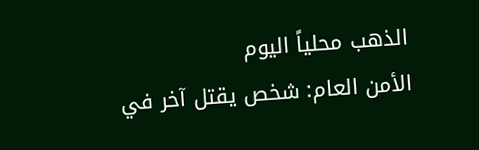الذهب محلياً اليوم
الأمن العام: شخص يقتل آخر في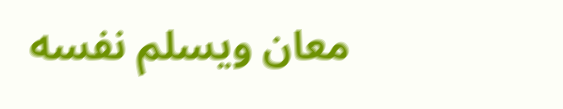معان ويسلم نفسه